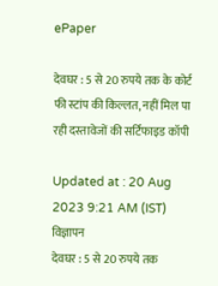ePaper

देवघर : 5 से 20 रुपये तक के कोर्ट फी स्टांप की किल्लत, नहीं मिल पा रही दस्तावेजों की सर्टिफाइड कॉपी

Updated at : 20 Aug 2023 9:21 AM (IST)
विज्ञापन
देवघर : 5 से 20 रुपये तक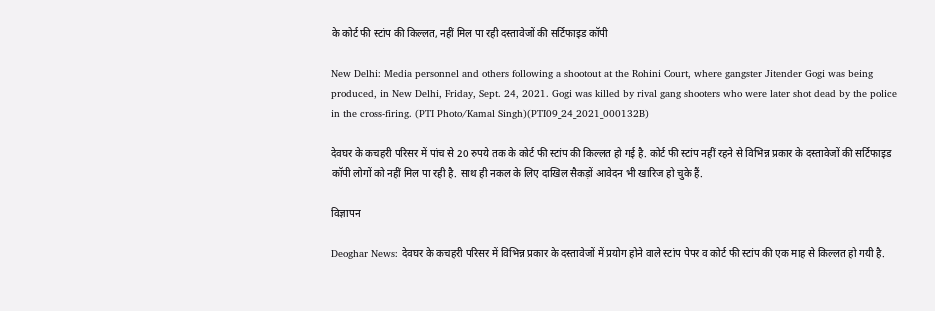के कोर्ट फी स्टांप की किल्लत, नहीं मिल पा रही दस्तावेजों की सर्टिफाइड कॉपी

New Delhi: Media personnel and others following a shootout at the Rohini Court, where gangster Jitender Gogi was being produced, in New Delhi, Friday, Sept. 24, 2021. Gogi was killed by rival gang shooters who were later shot dead by the police in the cross-firing. (PTI Photo/Kamal Singh)(PTI09_24_2021_000132B)

देवघर के कचहरी परिसर में पांच से 20 रुपये तक के कोर्ट फी स्टांप की किल्लत हो गई है. कोर्ट फी स्टांप नहीं रहने से विभिन्न प्रकार के दस्तावेजों की सर्टिफाइड कॉपी लोगों को नहीं मिल पा रही है. साथ ही नकल के लिए दाखिल सैकड़ों आवेदन भी खारिज हो चुके हैं.

विज्ञापन

Deoghar News: देवघर के कचहरी परिसर में विभिन्न प्रकार के दस्तावेजों में प्रयोग होने वाले स्टांप पेपर व कोर्ट फी स्टांप की एक माह से किल्लत हो गयी है.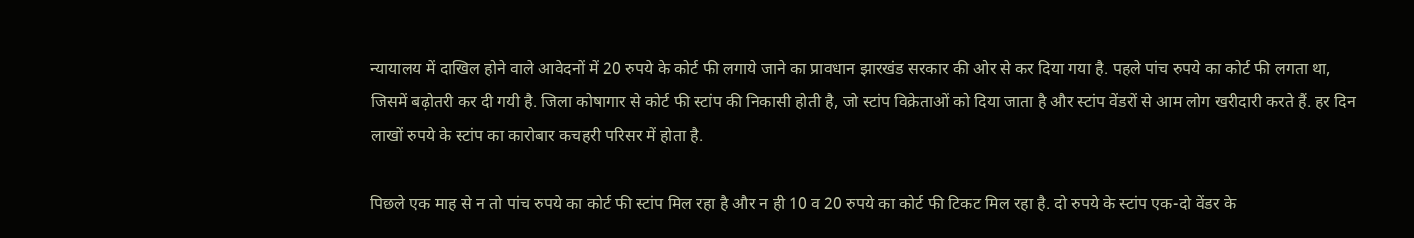न्यायालय में दाखिल होने वाले आवेदनों में 20 रुपये के कोर्ट फी लगाये जाने का प्रावधान झारखंड सरकार की ओर से कर दिया गया है. पहले पांच रुपये का कोर्ट फी लगता था, जिसमें बढ़ोतरी कर दी गयी है. जिला कोषागार से कोर्ट फी स्टांप की निकासी होती है, जो स्टांप विक्रेताओं को दिया जाता है और स्टांप वेंडरों से आम लोग खरीदारी करते हैं. हर दिन लाखों रुपये के स्टांप का कारोबार कचहरी परिसर में होता है.

पिछले एक माह से न तो पांच रुपये का कोर्ट फी स्टांप मिल रहा है और न ही 10 व 20 रुपये का कोर्ट फी टिकट मिल रहा है. दो रुपये के स्टांप एक-दो वेंडर के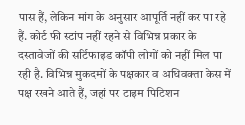पास हैं, लेकिन मांग के अनुसार आपूर्ति नहीं कर पा रहे हैं. कोर्ट फी स्टांप नहीं रहने से विभिन्न प्रकार के दस्तावेजों की सर्टिफाइड कॉपी लोगों को नहीं मिल पा रही है. विभिन्न मुकदमों के पक्षकार व अधिवक्ता केस में पक्ष रखने आते हैं, जहां पर टाइम पिटिशन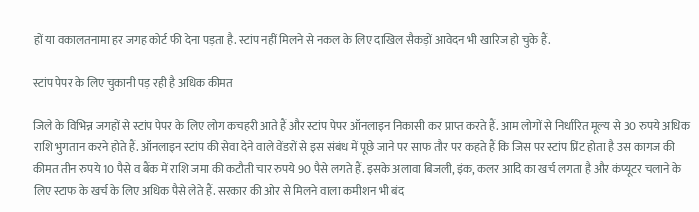हों या वकालतनामा हर जगह कोर्ट फी देना पड़ता है. स्टांप नहीं मिलने से नकल के लिए दाखिल सैकड़ों आवेदन भी खारिज हो चुके हैं.

स्टांप पेपर के लिए चुकानी पड़ रही है अधिक कीमत

जिले के विभिन्न जगहों से स्टांप पेपर के लिए लोग कचहरी आते हैं और स्टांप पेपर ऑनलाइन निकासी कर प्राप्त करते हैं. आम लोगों से निर्धारित मूल्य से 30 रुपये अधिक राशि भुगतान करने होते हैं. ऑनलाइन स्टांप की सेवा देने वाले वेंडरों से इस संबंध में पूछे जाने पर साफ तौर पर कहते हैं कि जिस पर स्टांप प्रिंट होता है उस कागज की कीमत तीन रुपये 10 पैसे व बैंक में राशि जमा की कटौती चार रुपये 90 पैसे लगते हैं. इसके अलावा बिजली, इंक, कलर आदि का खर्च लगता है और कंप्यूटर चलाने के लिए स्टाफ के खर्च के लिए अधिक पैसे लेते हैं. सरकार की ओर से मिलने वाला कमीशन भी बंद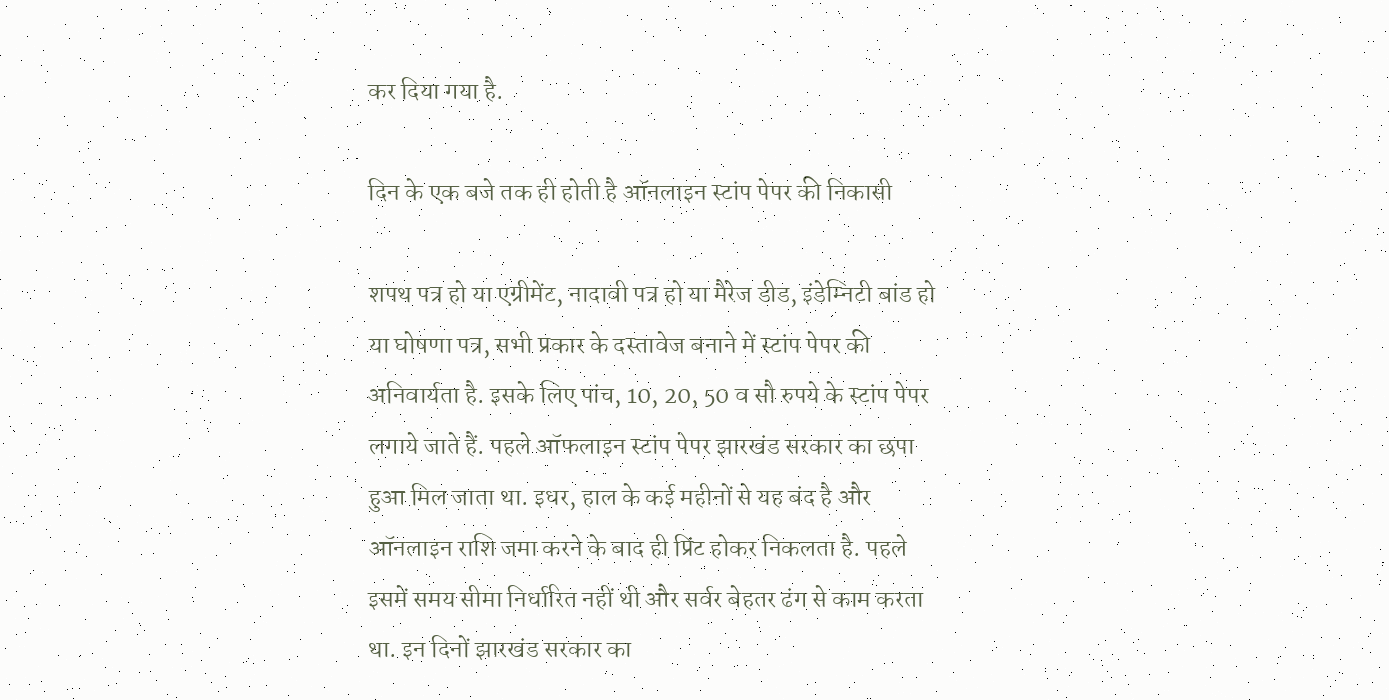कर दिया गया है.

दिन के एक बजे तक ही होती है ऑनलाइन स्टांप पेपर की निकासी

शपथ पत्र हो या एग्रीमेंट, नादावी पत्र हो या मैरेज डीड, इंडेम्निटी बांड हो या घोषणा पत्र, सभी प्रकार के दस्तावेज बनाने में स्टांप पेपर की अनिवार्यता है. इसके लिए पांच, 10, 20, 50 व सौ रुपये के स्टांप पेपर लगाये जाते हैं. पहले ऑफलाइन स्टांप पेपर झारखंड सरकार का छपा हुआ मिल जाता था. इधर, हाल के कई महीनों से यह बंद है और ऑनलाइन राशि जमा करने के बाद ही प्रिंट होकर निकलता है. पहले इसमें समय सीमा निर्धारित नहीं थी और सर्वर बेहतर ढंग से काम करता था. इन दिनों झारखंड सरकार का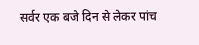सर्वर एक बजे दिन से लेकर पांच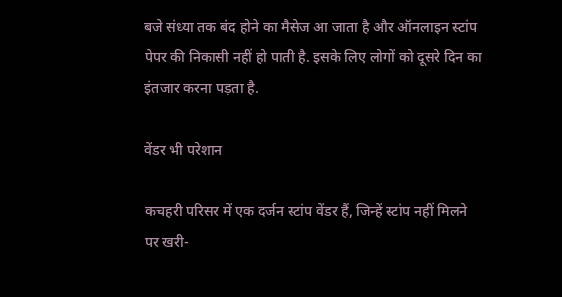बजे संध्या तक बंद होने का मैसेज आ जाता है और ऑनलाइन स्टांप पेपर की निकासी नहीं हो पाती है. इसके लिए लोगों को दूसरे दिन का इंतजार करना पड़ता है.

वेंडर भी परेशान

कचहरी परिसर में एक दर्जन स्टांप वेंडर हैं, जिन्हें स्टांप नहीं मिलने पर खरी-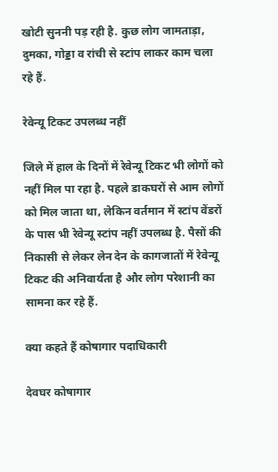खोटी सुननी पड़ रही है. कुछ लोग जामताड़ा, दुमका, गोड्डा व रांची से स्टांप लाकर काम चला रहे हैं.

रेवेन्यू टिकट उपलब्ध नहीं

जिले में हाल के दिनों में रेवेन्यू टिकट भी लोगों को नहीं मिल पा रहा है. पहले डाकघरों से आम लोगों को मिल जाता था, लेकिन वर्तमान में स्टांप वेंडरों के पास भी रेवेन्यू स्टांप नहीं उपलब्ध है. पैसों की निकासी से लेकर लेन देन के कागजातों में रेवेन्यू टिकट की अनिवार्यता है और लोग परेशानी का सामना कर रहे हैं.

क्या कहते हैं कोषागार पदाधिकारी

देवघर कोषागार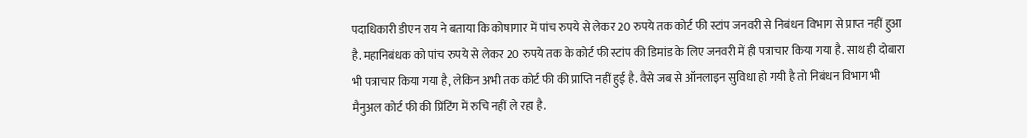पदाधिकारी डीएन राय ने बताया कि कोषागार में पांच रुपये से लेकर 20 रुपये तक कोर्ट फी स्टांप जनवरी से निबंधन विभाग से प्राप्त नहीं हुआ है. महानिबंधक को पांच रुपये से लेकर 20 रुपये तक के कोर्ट फी स्टांप की डिमांड के लिए जनवरी में ही पत्राचार किया गया है. साथ ही दोबारा भी पत्राचार किया गया है, लेकिन अभी तक कोर्ट फी की प्राप्ति नहीं हुई है. वैसे जब से ऑनलाइन सुविधा हो गयी है तो निबंधन विभाग भी मैनुअल कोर्ट फी की प्रिंटिंग में रुचि नहीं ले रहा है.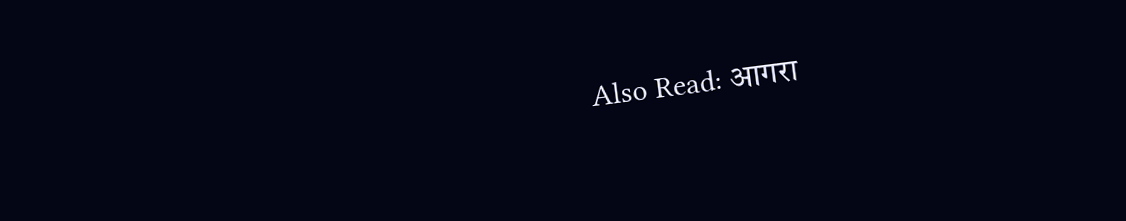Also Read: आगरा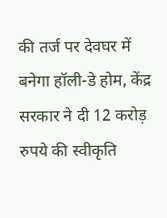की तर्ज पर देवघर में बनेगा हॉली-डे होम, केंद्र सरकार ने दी 12 करोड़ रुपये की स्वीकृति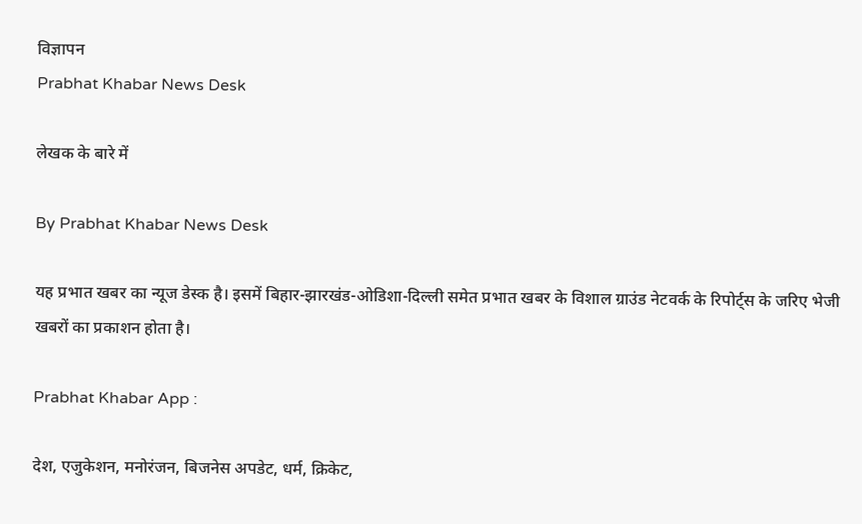विज्ञापन
Prabhat Khabar News Desk

लेखक के बारे में

By Prabhat Khabar News Desk

यह प्रभात खबर का न्यूज डेस्क है। इसमें बिहार-झारखंड-ओडिशा-दिल्‍ली समेत प्रभात खबर के विशाल ग्राउंड नेटवर्क के रिपोर्ट्स के जरिए भेजी खबरों का प्रकाशन होता है।

Prabhat Khabar App :

देश, एजुकेशन, मनोरंजन, बिजनेस अपडेट, धर्म, क्रिकेट,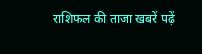राशिफल की ताजा खबरें पढ़ें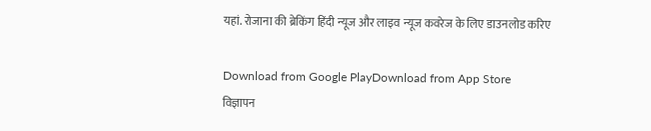यहां. रोजाना की ब्रेकिंग हिंदी न्यूज और लाइव न्यूज कवरेज के लिए डाउनलोड करिए

Download from Google PlayDownload from App Store
विज्ञापन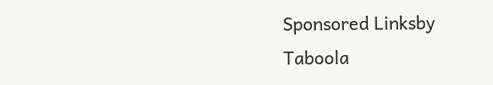Sponsored Linksby Taboola